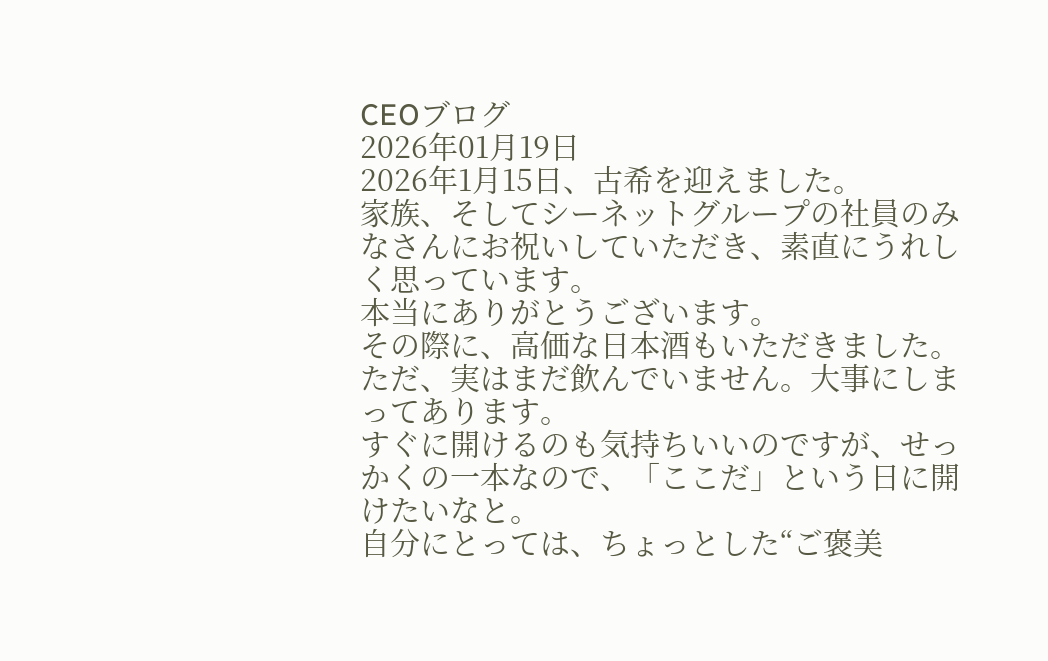CEOブログ
2026年01月19日
2026年1月15日、古希を迎えました。
家族、そしてシーネットグループの社員のみなさんにお祝いしていただき、素直にうれしく思っています。
本当にありがとうございます。
その際に、高価な日本酒もいただきました。
ただ、実はまだ飲んでいません。大事にしまってあります。
すぐに開けるのも気持ちいいのですが、せっかくの一本なので、「ここだ」という日に開けたいなと。
自分にとっては、ちょっとした“ご褒美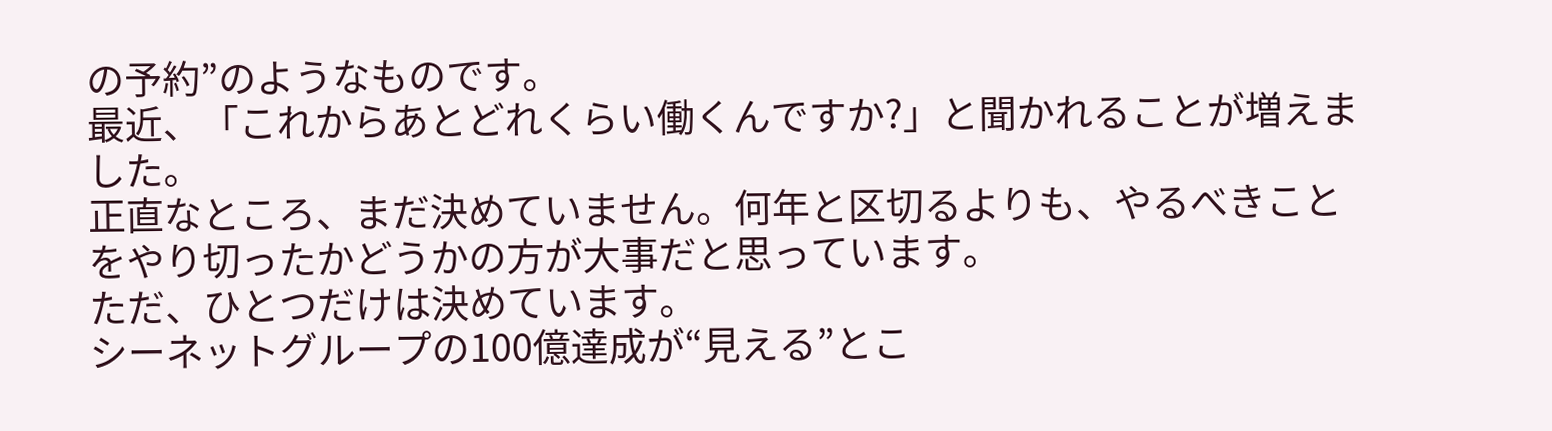の予約”のようなものです。
最近、「これからあとどれくらい働くんですか?」と聞かれることが増えました。
正直なところ、まだ決めていません。何年と区切るよりも、やるべきことをやり切ったかどうかの方が大事だと思っています。
ただ、ひとつだけは決めています。
シーネットグループの100億達成が“見える”とこ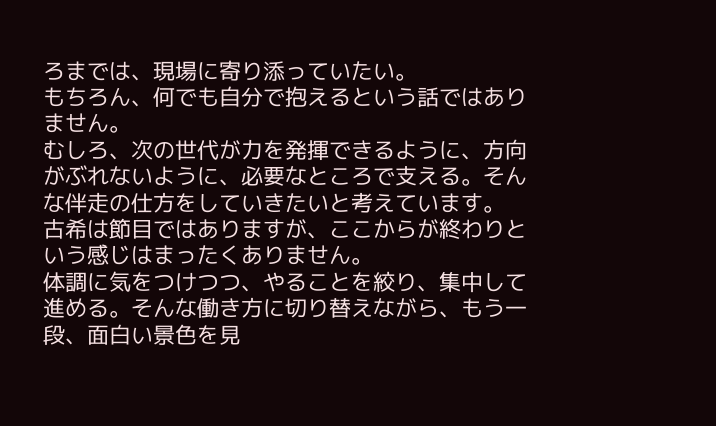ろまでは、現場に寄り添っていたい。
もちろん、何でも自分で抱えるという話ではありません。
むしろ、次の世代が力を発揮できるように、方向がぶれないように、必要なところで支える。そんな伴走の仕方をしていきたいと考えています。
古希は節目ではありますが、ここからが終わりという感じはまったくありません。
体調に気をつけつつ、やることを絞り、集中して進める。そんな働き方に切り替えながら、もう一段、面白い景色を見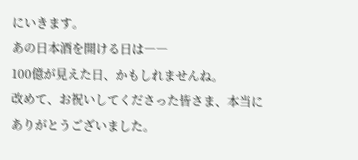にいきます。
あの日本酒を開ける日は――
100億が見えた日、かもしれませんね。
改めて、お祝いしてくださった皆さま、本当にありがとうございました。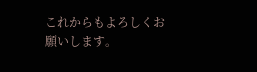これからもよろしくお願いします。